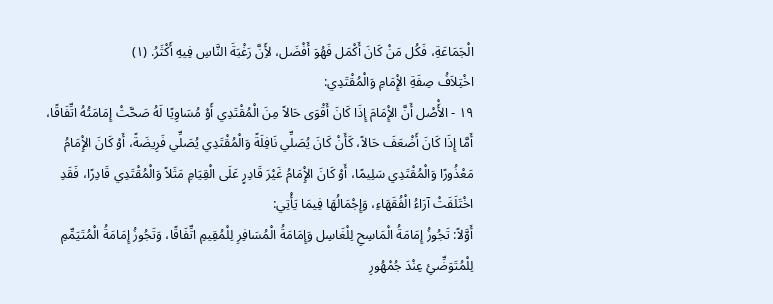الْجَمَاعَةِ، فَكُل مَنْ كَانَ أَكْمَل فَهُوَ أَفْضَل، لأَِنَّ رَغْبَةَ النَّاسِ فِيهِ أَكْثَرُ. (١)
اخْتِلاَفُ صِفَةِ الإِْمَامِ وَالْمُقْتَدِي:
١٩ - الأَْصْل أَنَّ الإِْمَامَ إِذَا كَانَ أَقْوَى حَالاً مِنَ الْمُقْتَدِي أَوْ مُسَاوِيًا لَهُ صَحَّتْ إِمَامَتُهُ اتِّفَاقًا، أَمَّا إِذَا كَانَ أَضْعَفَ حَالاً، كَأَنْ كَانَ يُصَلِّي نَافِلَةً وَالْمُقْتَدِي يُصَلِّي فَرِيضَةً، أَوْ كَانَ الإِْمَامُ مَعْذُورًا وَالْمُقْتَدِي سَلِيمًا، أَوْ كَانَ الإِْمَامُ غَيْرَ قَادِرٍ عَلَى الْقِيَامِ مَثَلاً وَالْمُقْتَدِي قَادِرًا، فَقَدِ اخْتَلَفَتْ آرَاءُ الْفُقَهَاءِ، وَإِجْمَالُهَا فِيمَا يَأْتِي:
أَوَّلاً: تَجُوزُ إِمَامَةُ الْمَاسِحِ لِلْغَاسِل وَإِمَامَةُ الْمُسَافِرِ لِلْمُقِيمِ اتِّفَاقًا، وَتَجُوزُ إِمَامَةُ الْمُتَيَمِّمِ لِلْمُتَوَضِّئِ عِنْدَ جُمْهُورِ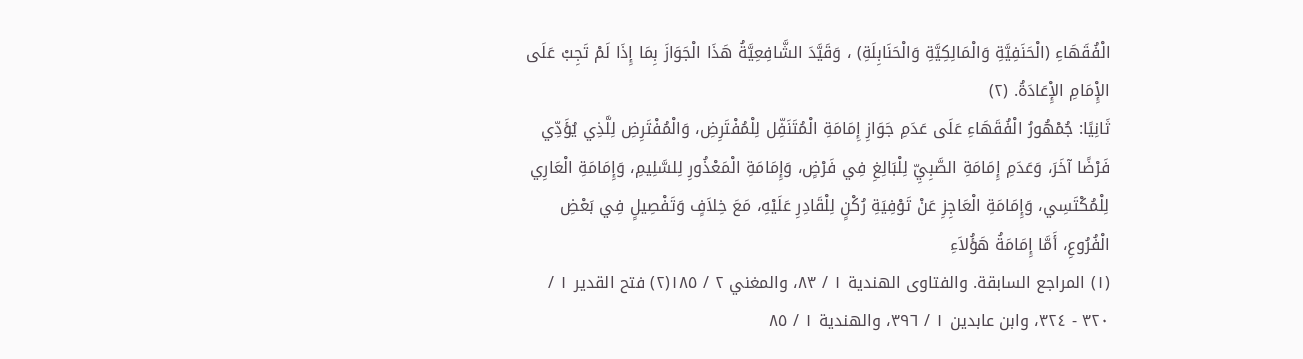الْفُقَهَاءِ (الْحَنَفِيَّةِ وَالْمَالِكِيَّةِ وَالْحَنَابِلَةِ) ، وَقَيَّدَ الشَّافِعِيَّةُ هَذَا الْجَوَازَ بِمَا إِذَا لَمْ تَجِبْ عَلَى الإِْمَامِ الإِْعَادَةُ. (٢)
ثَانِيًا: جُمْهُورُ الْفُقَهَاءِ عَلَى عَدَمِ جَوَازِ إِمَامَةِ الْمُتَنَفِّل لِلْمُفْتَرِضِ، وَالْمُفْتَرِضِ لِلَّذِي يُؤَدِّي فَرْضًا آخَرَ، وَعَدَمِ إِمَامَةِ الصَّبِيِّ لِلْبَالِغِ فِي فَرْضٍ، وَإِمَامَةِ الْمَعْذُورِ لِلسَّلِيمِ، وَإِمَامَةِ الْعَارِي لِلْمُكْتَسِي، وَإِمَامَةِ الْعَاجِزِ عَنْ تَوْفِيَةِ رُكْنٍ لِلْقَادِرِ عَلَيْهِ، مَعَ خِلاَفٍ وَتَفْصِيلٍ فِي بَعْضِ الْفُرُوعِ، أَمَّا إِمَامَةُ هَؤُلاَءِ
(١) المراجع السابقة. والفتاوى الهندية ١ / ٨٣، والمغني ٢ / ١٨٥(٢) فتح القدير ١ / ٣٢٠ - ٣٢٤، وابن عابدين ١ / ٣٩٦، والهندية ١ / ٨٥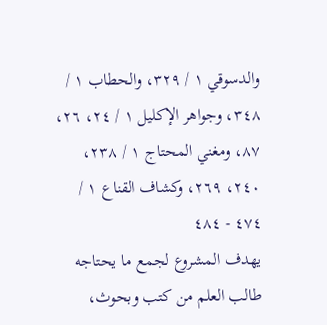والدسوقي ١ / ٣٢٩، والحطاب ١ / ٣٤٨، وجواهر الإكليل ١ / ٢٤، ٢٦، ٨٧، ومغني المحتاج ١ / ٢٣٨، ٢٤٠، ٢٦٩، وكشاف القناع ١ / ٤٧٤ - ٤٨٤
يهدف المشروع لجمع ما يحتاجه طالب العلم من كتب وبحوث،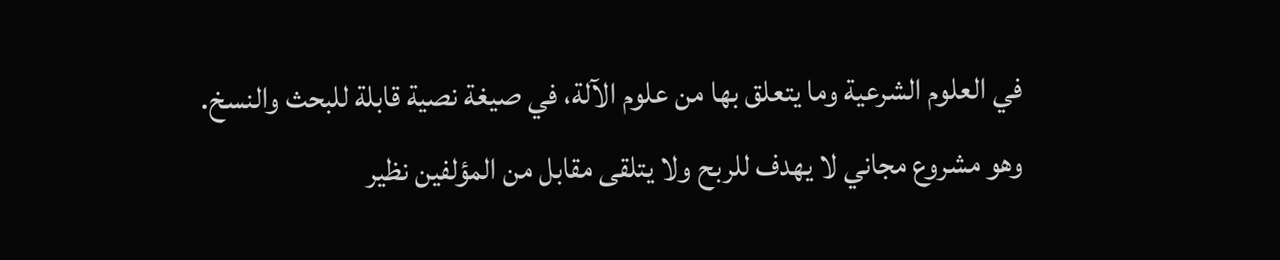في العلوم الشرعية وما يتعلق بها من علوم الآلة، في صيغة نصية قابلة للبحث والنسخ.
وهو مشروع مجاني لا يهدف للربح ولا يتلقى مقابل من المؤلفين نظير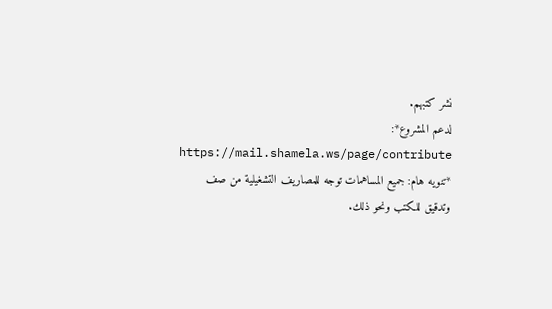نشر كتبهم.
لدعم المشروع*: https://mail.shamela.ws/page/contribute
*تنويه هام: جميع المساهمات توجه للمصاريف التشغيلية من صف وتدقيق للكتب ونحو ذلك.